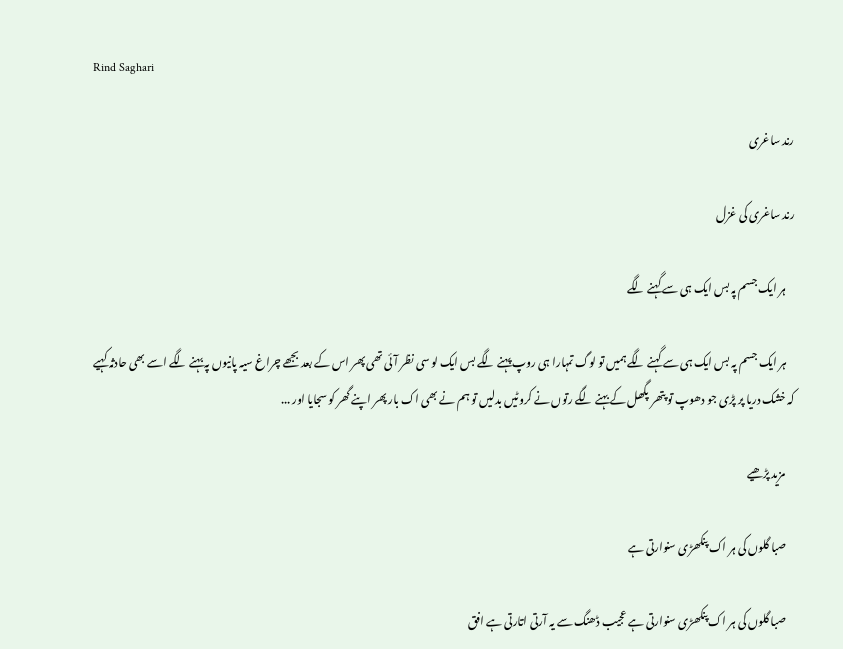Rind Saghari

رند ساغری

رند ساغری کی غزل

    ہر ایک جسم پہ بس ایک ہی سے گہنے لگے

    ہر ایک جسم پہ بس ایک ہی سے گہنے لگے ہمیں تو لوگ تمہارا ہی روپ پہنے لگے بس ایک لو سی نظر آئی تھی پھر اس کے بعد بجھے چراغ سیہ پانیوں پہ بہنے لگے اسے بھی حادثہ کہیے کہ خشک دریا پر پڑی جو دھوپ تو پتھر پگھل کے بہنے لگے رتوں نے کروٹیں بدلیں تو ہم نے بھی اک بار پھر اپنے گھر کو سجایا اور ...

    مزید پڑھیے

    صبا گلوں کی ہر اک پنکھڑی سنوارتی ہے

    صبا گلوں کی ہر اک پنکھڑی سنوارتی ہے عجیب ڈھنگ سے یہ آرتی اتارتی ہے افق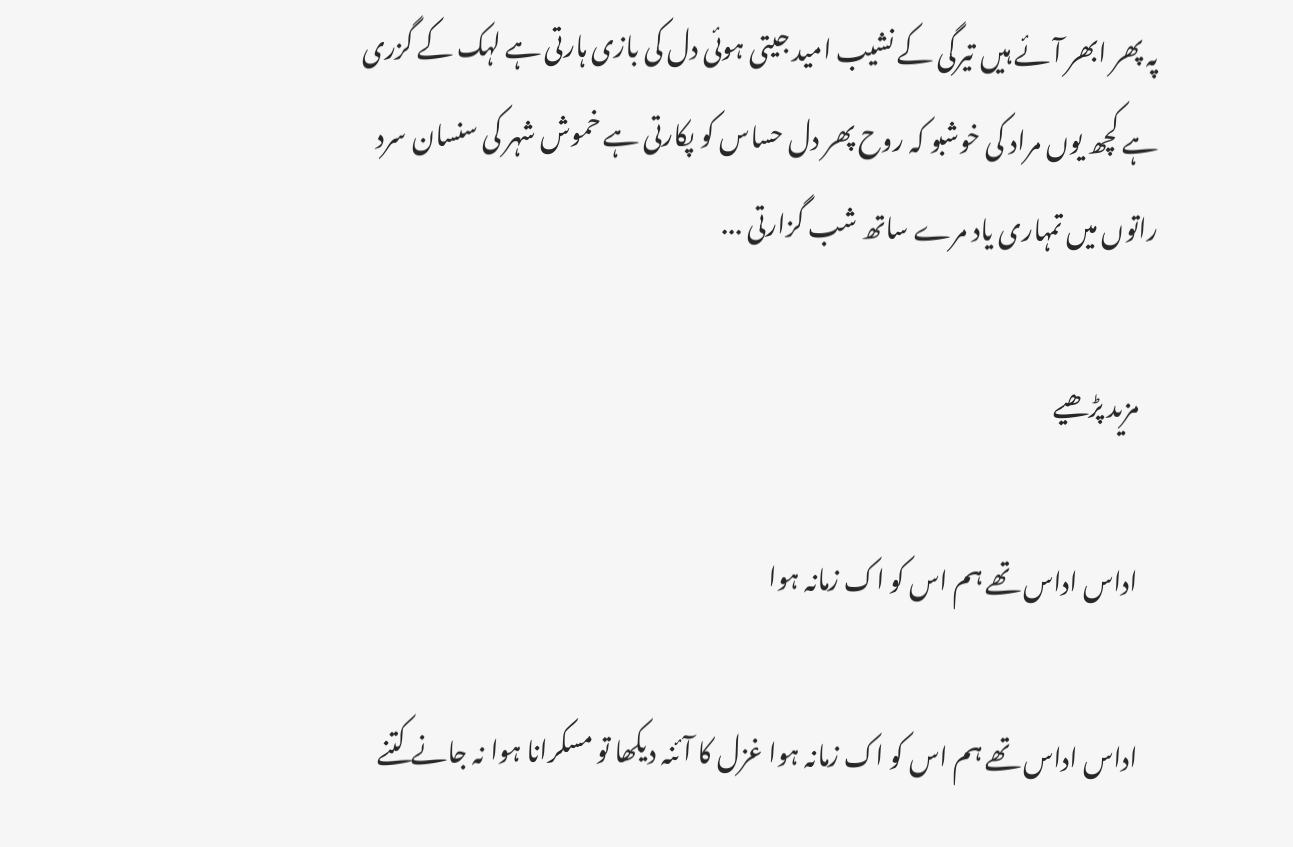پہ پھر ابھر آئے ہیں تیرگی کے نشیب امید جیتی ہوئی دل کی بازی ہارتی ہے لہک کے گزری ہے کچھ یوں مراد کی خوشبو کہ روح پھر دل حساس کو پکارتی ہے خموش شہر کی سنسان سرد راتوں میں تمہاری یاد مرے ساتھ شب گزارتی ...

    مزید پڑھیے

    اداس اداس تھے ہم اس کو اک زمانہ ہوا

    اداس اداس تھے ہم اس کو اک زمانہ ہوا غزل کا آئنہ دیکھا تو مسکرانا ہوا نہ جانے کتنے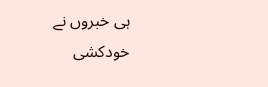ہی خبروں نے خودکشی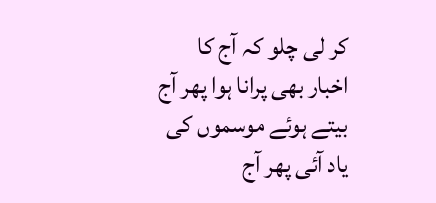کر لی چلو کہ آج کا اخبار بھی پرانا ہوا پھر آج بیتے ہوئے موسموں کی یاد آئی پھر آج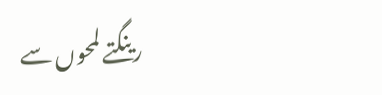رینگتے لمحوں سے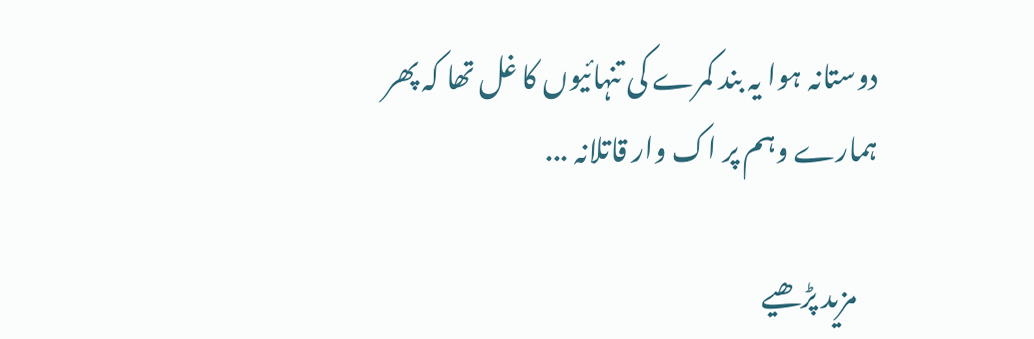دوستانہ ہوا یہ بند کمرے کی تنہائیوں کا غل تھا کہ پھر ہمارے وہم پر اک وار قاتلانہ ...

    مزید پڑھیے